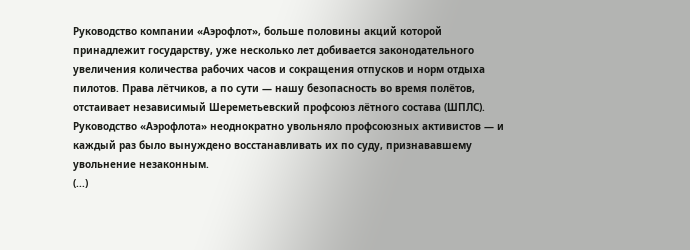Руководство компании «Аэрофлот», больше половины акций которой принадлежит государству, уже несколько лет добивается законодательного увеличения количества рабочих часов и сокращения отпусков и норм отдыха пилотов. Права лётчиков, а по сути — нашу безопасность во время полётов, отстаивает независимый Шереметьевский профсоюз лётного состава (ШПЛС). Руководство «Аэрофлота» неоднократно увольняло профсоюзных активистов — и каждый раз было вынуждено восстанавливать их по суду, признававшему увольнение незаконным.
(...)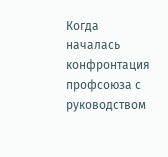Когда началась конфронтация профсоюза с руководством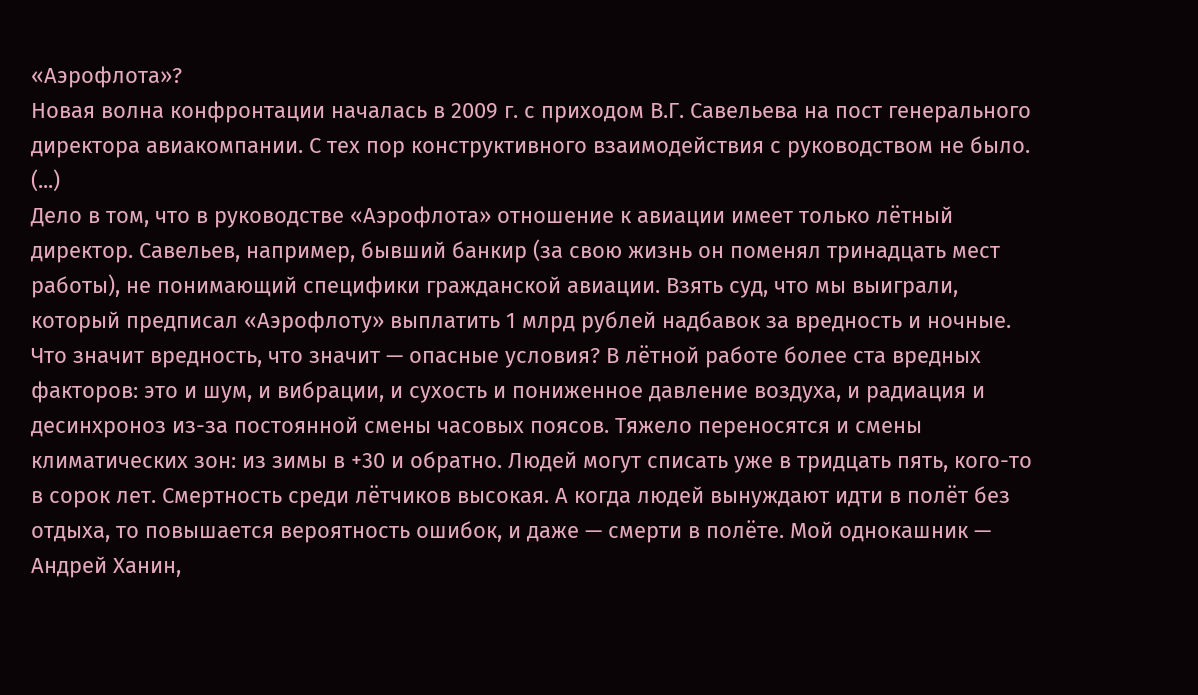«Аэрофлота»?
Новая волна конфронтации началась в 2009 г. с приходом В.Г. Савельева на пост генерального директора авиакомпании. С тех пор конструктивного взаимодействия с руководством не было.
(...)
Дело в том, что в руководстве «Аэрофлота» отношение к авиации имеет только лётный директор. Савельев, например, бывший банкир (за свою жизнь он поменял тринадцать мест работы), не понимающий специфики гражданской авиации. Взять суд, что мы выиграли, который предписал «Аэрофлоту» выплатить 1 млрд рублей надбавок за вредность и ночные. Что значит вредность, что значит — опасные условия? В лётной работе более ста вредных факторов: это и шум, и вибрации, и сухость и пониженное давление воздуха, и радиация и десинхроноз из-за постоянной смены часовых поясов. Тяжело переносятся и смены климатических зон: из зимы в +30 и обратно. Людей могут списать уже в тридцать пять, кого-то в сорок лет. Смертность среди лётчиков высокая. А когда людей вынуждают идти в полёт без отдыха, то повышается вероятность ошибок, и даже — смерти в полёте. Мой однокашник — Андрей Ханин,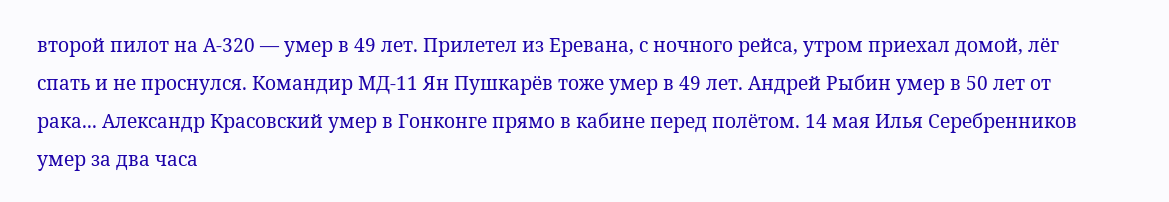второй пилот на А-320 — умер в 49 лет. Прилетел из Еревана, с ночного рейса, утром приехал домой, лёг спать и не проснулся. Командир МД-11 Ян Пушкарёв тоже умер в 49 лет. Андрей Рыбин умер в 50 лет от рака... Александр Красовский умер в Гонконге прямо в кабине перед полётом. 14 мая Илья Серебренников умер за два часа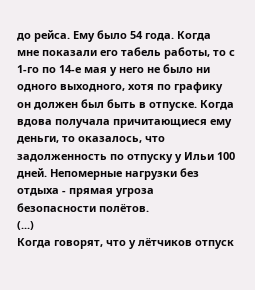до рейса. Ему было 54 года. Когда мне показали его табель работы, то с 1-го по 14-е мая у него не было ни одного выходного, хотя по графику он должен был быть в отпуске. Когда вдова получала причитающиеся ему деньги, то оказалось, что задолженность по отпуску у Ильи 100 дней. Непомерные нагрузки без отдыха - прямая угроза безопасности полётов.
(...)
Когда говорят, что у лётчиков отпуск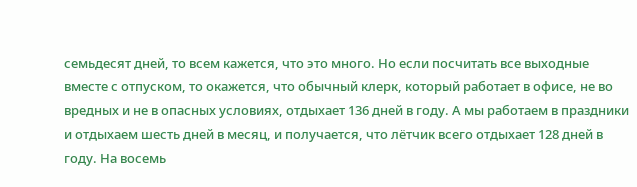семьдесят дней, то всем кажется, что это много. Но если посчитать все выходные вместе с отпуском, то окажется, что обычный клерк, который работает в офисе, не во вредных и не в опасных условиях, отдыхает 136 дней в году. А мы работаем в праздники и отдыхаем шесть дней в месяц, и получается, что лётчик всего отдыхает 128 дней в году. На восемь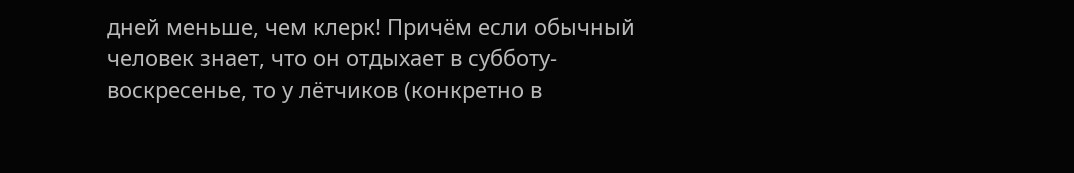дней меньше, чем клерк! Причём если обычный человек знает, что он отдыхает в субботу-воскресенье, то у лётчиков (конкретно в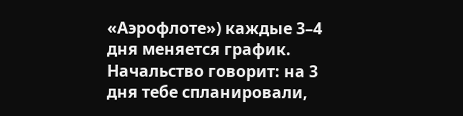«Аэрофлоте») каждые 3–4 дня меняется график. Начальство говорит: на 3 дня тебе спланировали,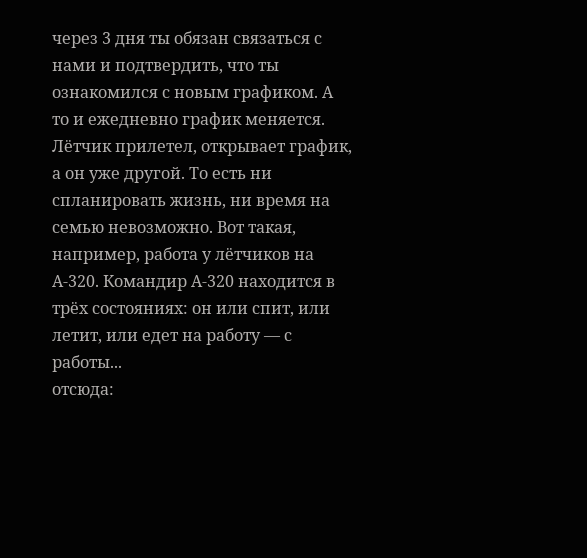через 3 дня ты обязан связаться с нами и подтвердить, что ты ознакомился с новым графиком. А то и ежедневно график меняется. Лётчик прилетел, открывает график, а он уже другой. То есть ни спланировать жизнь, ни время на семью невозможно. Вот такая, например, работа у лётчиков на А-320. Командир А-320 находится в трёх состояниях: он или спит, или летит, или едет на работу — с работы...
отсюда: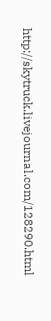http://skytruck.livejournal.com/128290.html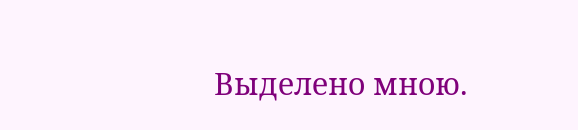Выделено мною.